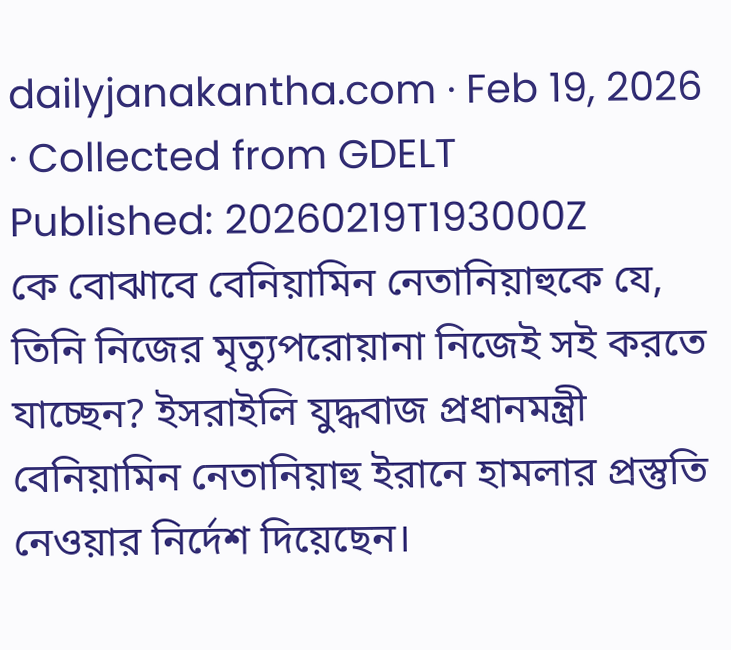dailyjanakantha.com · Feb 19, 2026 · Collected from GDELT
Published: 20260219T193000Z
কে বোঝাবে বেনিয়ামিন নেতানিয়াহুকে যে, তিনি নিজের মৃত্যুপরোয়ানা নিজেই সই করতে যাচ্ছেন? ইসরাইলি যুদ্ধবাজ প্রধানমন্ত্রী বেনিয়ামিন নেতানিয়াহু ইরানে হামলার প্রস্তুতি নেওয়ার নির্দেশ দিয়েছেন।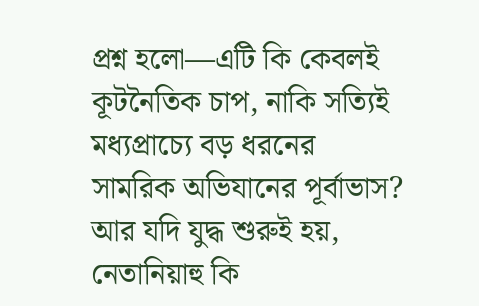প্রশ্ন হলো—এটি কি কেবলই কূটনৈতিক চাপ, নাকি সত্যিই মধ্যপ্রাচ্যে বড় ধরনের সামরিক অভিযানের পূর্বাভাস? আর যদি যুদ্ধ শুরুই হয়, নেতানিয়াহু কি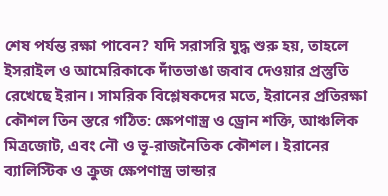শেষ পর্যন্ত রক্ষা পাবেন? যদি সরাসরি যুদ্ধ শুরু হয়, তাহলে ইসরাইল ও আমেরিকাকে দাঁতভাঙা জবাব দেওয়ার প্রস্তুতি রেখেছে ইরান। সামরিক বিশ্লেষকদের মতে, ইরানের প্রতিরক্ষা কৌশল তিন স্তরে গঠিত: ক্ষেপণাস্ত্র ও ড্রোন শক্তি, আঞ্চলিক মিত্রজোট, এবং নৌ ও ভূ-রাজনৈতিক কৌশল। ইরানের ব্যালিস্টিক ও ক্রুজ ক্ষেপণাস্ত্র ভান্ডার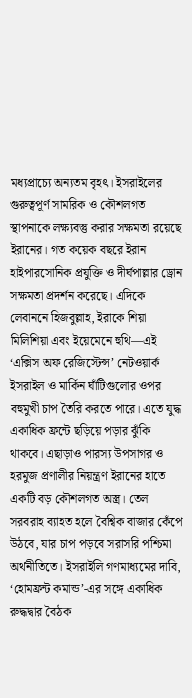মধ্যপ্রাচ্যে অন্যতম বৃহৎ। ইসরাইলের গুরুত্বপূর্ণ সামরিক ও কৌশলগত স্থাপনাকে লক্ষ্যবস্তু করার সক্ষমতা রয়েছে ইরানের। গত কয়েক বছরে ইরান হাইপারসোনিক প্রযুক্তি ও দীর্ঘপাল্লার ড্রোন সক্ষমতা প্রদর্শন করেছে। এদিকে লেবাননে হিজবুল্লাহ, ইরাকে শিয়া মিলিশিয়া এবং ইয়েমেনে হুথি—এই ‘এক্সিস অফ রেজিস্টেন্স’ নেটওয়ার্ক ইসরাইল ও মার্কিন ঘাঁটিগুলোর ওপর বহুমুখী চাপ তৈরি করতে পারে। এতে যুদ্ধ একাধিক ফ্রন্টে ছড়িয়ে পড়ার ঝুঁকি থাকবে। এছাড়াও পারস্য উপসাগর ও হরমুজ প্রণালীর নিয়ন্ত্রণ ইরানের হাতে একটি বড় কৌশলগত অস্ত্র। তেল সরবরাহ ব্যাহত হলে বৈশ্বিক বাজার কেঁপে উঠবে, যার চাপ পড়বে সরাসরি পশ্চিমা অর্থনীতিতে। ইসরাইলি গণমাধ্যমের দাবি, ‘হোমফ্রন্ট কমান্ড’-এর সঙ্গে একাধিক রুদ্ধদ্বার বৈঠক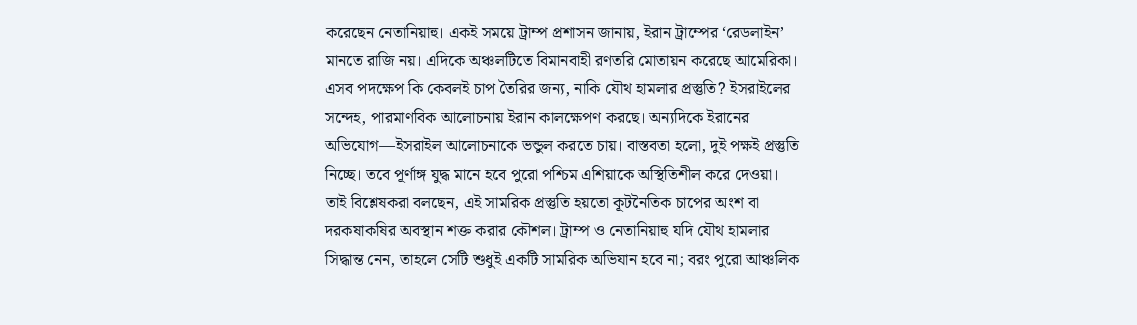করেছেন নেতানিয়াহু। একই সময়ে ট্রাম্প প্রশাসন জানায়, ইরান ট্রাম্পের ‘রেডলাইন’ মানতে রাজি নয়। এদিকে অঞ্চলটিতে বিমানবাহী রণতরি মোতায়ন করেছে আমেরিকা। এসব পদক্ষেপ কি কেবলই চাপ তৈরির জন্য, নাকি যৌথ হামলার প্রস্তুতি? ইসরাইলের সন্দেহ, পারমাণবিক আলোচনায় ইরান কালক্ষেপণ করছে। অন্যদিকে ইরানের অভিযোগ—ইসরাইল আলোচনাকে ভন্ডুল করতে চায়। বাস্তবতা হলো, দুই পক্ষই প্রস্তুতি নিচ্ছে। তবে পূর্ণাঙ্গ যুদ্ধ মানে হবে পুরো পশ্চিম এশিয়াকে অস্থিতিশীল করে দেওয়া। তাই বিশ্লেষকরা বলছেন, এই সামরিক প্রস্তুতি হয়তো কূটনৈতিক চাপের অংশ বা দরকষাকষির অবস্থান শক্ত করার কৌশল। ট্রাম্প ও নেতানিয়াহু যদি যৌথ হামলার সিদ্ধান্ত নেন, তাহলে সেটি শুধুই একটি সামরিক অভিযান হবে না; বরং পুরো আঞ্চলিক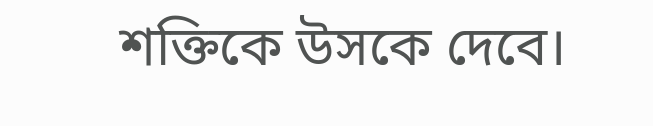শক্তিকে উসকে দেবে।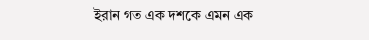ইরান গত এক দশকে এমন এক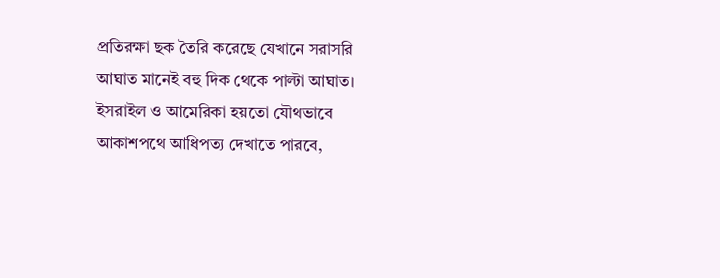প্রতিরক্ষা ছক তৈরি করেছে যেখানে সরাসরি আঘাত মানেই বহু দিক থেকে পাল্টা আঘাত। ইসরাইল ও আমেরিকা হয়তো যৌথভাবে আকাশপথে আধিপত্য দেখাতে পারবে,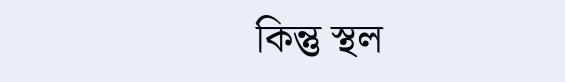কিন্তু স্থল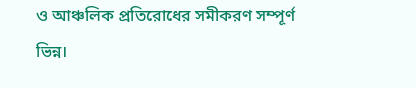ও আঞ্চলিক প্রতিরোধের সমীকরণ সম্পূর্ণ ভিন্ন।